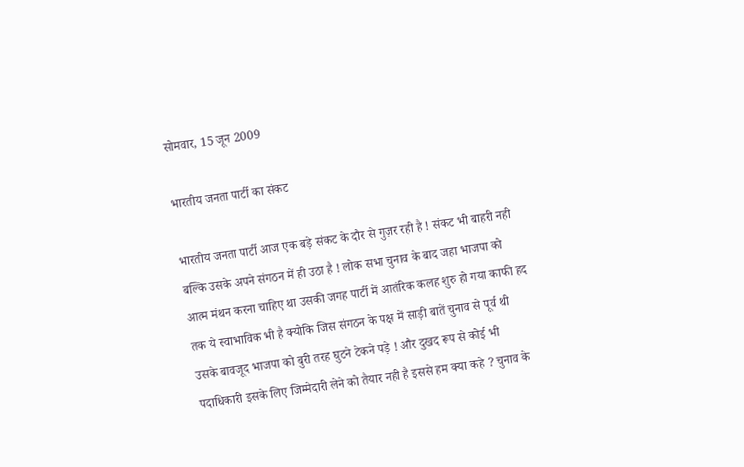सोमवार, 15 जून 2009

भारतीय जनता पार्टी का संकट

भारतीय जनता पार्टी आज एक बड़े संकट के दौर से गुज़र रही है ! संकट भी बाहरी नही बल्कि उसके अपने संगठन में ही उठा है ! लोक सभा चुनाव के बाद जहा भाजपा को आत्म मंथन करना चाहिए था उसकी जगह पार्टी में आतंरिक कलह शुरु हो गया काफी हद तक ये स्वाभाविक भी है क्योकि जिस संगठन के पक्ष में साड़ी बातें चुनाव से पूर्व थी उसके बावजूद भाजपा को बुरी तरह घुटने टेकने पड़े ! और दुखद रूप से कोई भी पदाधिकारी इसके लिए जिम्मेदारी लेने को तैयार नही है इससे हम क्या कहे ? चुनाव के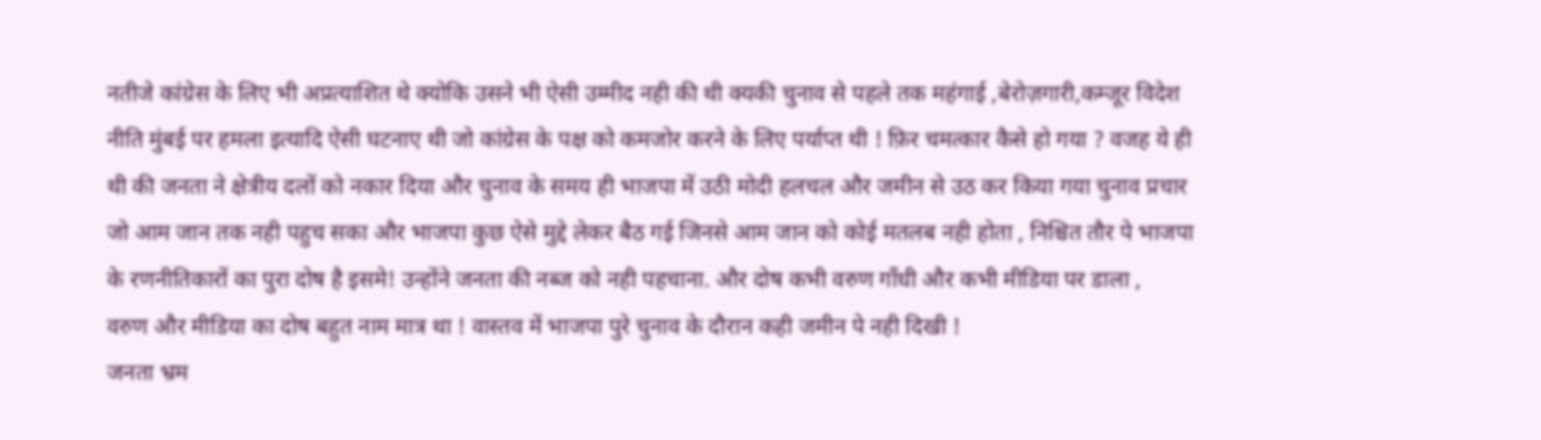नतीजे कांग्रेस के लिए भी अप्रत्याशित थे क्योकि उसने भी ऐसी उम्मीद नही की थी क्यकी चुनाव से पहले तक महंगाई ,बेरोज़गारी,कम्जूर विदेश नीति मुंबई पर हमला इत्यादि ऐसी घटनाए थी जो कांग्रेस के पक्ष को कमजोर करने के लिए पर्याप्त थी ! फ़िर चमत्कार कैसे हो गया ? वजह ये ही थी की जनता ने क्षेत्रीय दलों को नकार दिया और चुनाव के समय ही भाजपा में उठी मोदी हलचल और जमीन से उठ कर किया गया चुनाव प्रचार जो आम जान तक नही पहुच सका और भाजपा कुछ ऐसे मुद्दे लेकर बैठ गई जिनसे आम जान को कोई मतलब नही होता , निश्चित तौर पे भाजपा के रणनीतिकारों का पुरा दोष है इसमे! उन्होंने जनता की नब्ज को नही पहचाना. और दोष कभी वरुण गाँधी और कभी मीडिया पर डाला ,
वरुण और मीडिया का दोष बहुत नाम मात्र था ! वास्तव में भाजपा पुरे चुनाव के दौरान कही जमीन पे नही दिखी !
जनता भ्रम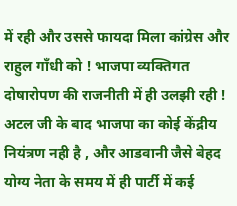में रही और उससे फायदा मिला कांग्रेस और राहुल गाँधी को ! भाजपा व्यक्तिगत दोषारोपण की राजनीती में ही उलझी रही ! अटल जी के बाद भाजपा का कोई केंद्रीय नियंत्रण नही है , और आडवानी जैसे बेहद योग्य नेता के समय में ही पार्टी में कई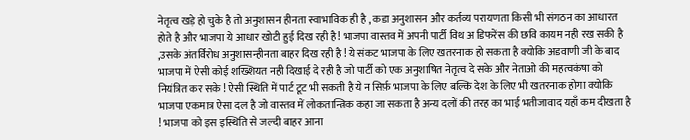नेतृत्व खड़े हो चुके है तो अनुशासन हीनता स्वाभाविक ही है , कडा अनुशासन और कर्तव्य परायणता किसी भी संगठन का आधारत होते है और भाजपा ये आधार खोटी हुई दिख रही है ! भाजपा वास्तव में अपनी पार्टी विथ अ डिफरेंस की छवि कायम नही रख सकी है ,उसके अंतर्विरोध अनुशासन्हीनता बाहर दिख रही है ! ये संकट भाजपा के लिए खतरनाक हो सकता है क्योकि अडवाणी जी के बाद भाजपा में ऐसी कोई शख्शियत नही दिखाई दे रही है जो पार्टी को एक अनुशाषित नेतृत्व दे सके और नेताओ की महत्वकंषा को नियंत्रित कर सके ! ऐसी स्थिति में पार्ट टूट भी सकती है ये न सिर्फ़ भाजपा के लिए बल्कि देश के लिए भी खतरनाक होगा क्योकि भाजपा एकमात्र ऐसा दल है जो वास्तव में लोकतान्त्रिक कहा जा सकता है अन्य दलों की तरह का भाई भतीजावाद यहाँ कम दीखता है ! भाजपा को इस इस्थिति से जल्दी बाहर आना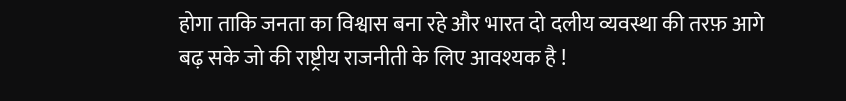होगा ताकि जनता का विश्वास बना रहे और भारत दो दलीय व्यवस्था की तरफ़ आगे बढ़ सके जो की राष्ट्रीय राजनीती के लिए आवश्यक है !